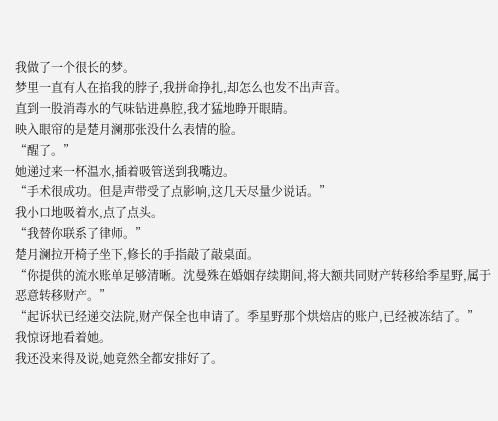我做了一个很长的梦。
梦里一直有人在掐我的脖子,我拼命挣扎,却怎么也发不出声音。
直到一股消毒水的气味钻进鼻腔,我才猛地睁开眼睛。
映入眼帘的是楚月澜那张没什么表情的脸。
“醒了。”
她递过来一杯温水,插着吸管送到我嘴边。
“手术很成功。但是声带受了点影响,这几天尽量少说话。”
我小口地吸着水,点了点头。
“我替你联系了律师。”
楚月澜拉开椅子坐下,修长的手指敲了敲桌面。
“你提供的流水账单足够清晰。沈曼殊在婚姻存续期间,将大额共同财产转移给季星野,属于恶意转移财产。”
“起诉状已经递交法院,财产保全也申请了。季星野那个烘焙店的账户,已经被冻结了。”
我惊讶地看着她。
我还没来得及说,她竟然全都安排好了。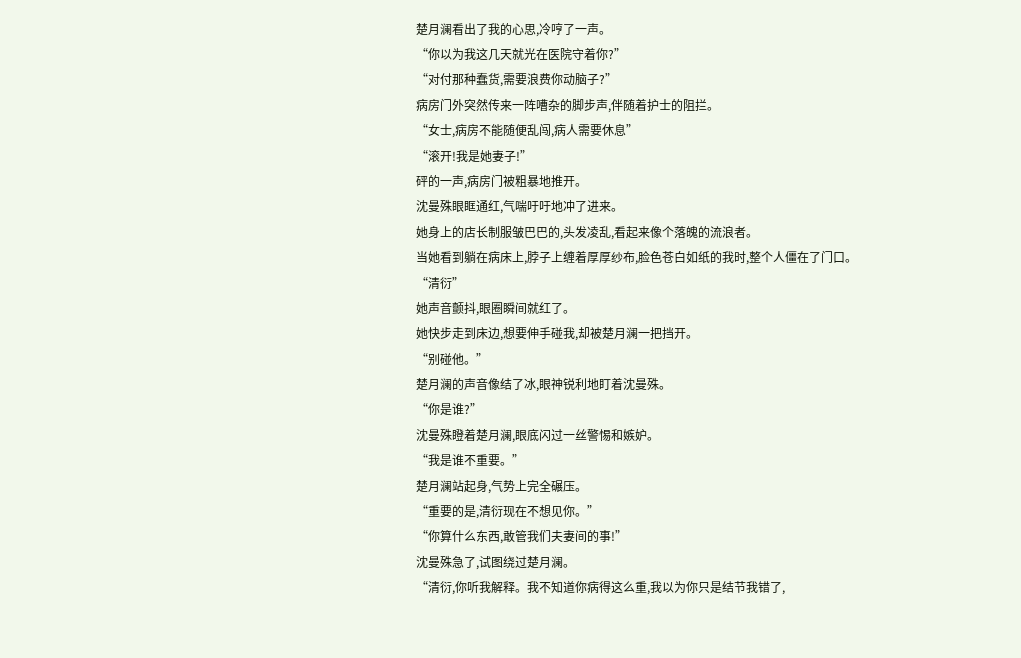楚月澜看出了我的心思,冷哼了一声。
“你以为我这几天就光在医院守着你?”
“对付那种蠢货,需要浪费你动脑子?”
病房门外突然传来一阵嘈杂的脚步声,伴随着护士的阻拦。
“女士,病房不能随便乱闯,病人需要休息”
“滚开!我是她妻子!”
砰的一声,病房门被粗暴地推开。
沈曼殊眼眶通红,气喘吁吁地冲了进来。
她身上的店长制服皱巴巴的,头发凌乱,看起来像个落魄的流浪者。
当她看到躺在病床上,脖子上缠着厚厚纱布,脸色苍白如纸的我时,整个人僵在了门口。
“清衍”
她声音颤抖,眼圈瞬间就红了。
她快步走到床边,想要伸手碰我,却被楚月澜一把挡开。
“别碰他。”
楚月澜的声音像结了冰,眼神锐利地盯着沈曼殊。
“你是谁?”
沈曼殊瞪着楚月澜,眼底闪过一丝警惕和嫉妒。
“我是谁不重要。”
楚月澜站起身,气势上完全碾压。
“重要的是,清衍现在不想见你。”
“你算什么东西,敢管我们夫妻间的事!”
沈曼殊急了,试图绕过楚月澜。
“清衍,你听我解释。我不知道你病得这么重,我以为你只是结节我错了,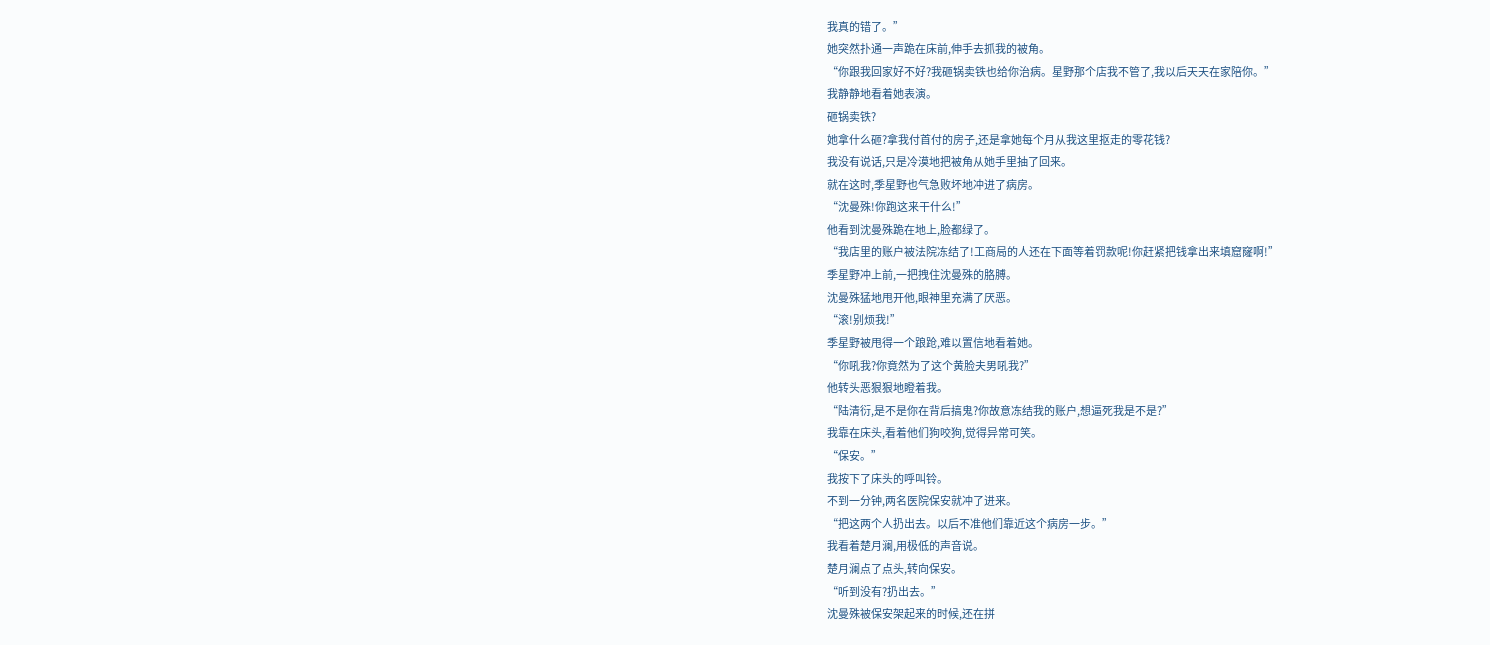我真的错了。”
她突然扑通一声跪在床前,伸手去抓我的被角。
“你跟我回家好不好?我砸锅卖铁也给你治病。星野那个店我不管了,我以后天天在家陪你。”
我静静地看着她表演。
砸锅卖铁?
她拿什么砸?拿我付首付的房子,还是拿她每个月从我这里抠走的零花钱?
我没有说话,只是冷漠地把被角从她手里抽了回来。
就在这时,季星野也气急败坏地冲进了病房。
“沈曼殊!你跑这来干什么!”
他看到沈曼殊跪在地上,脸都绿了。
“我店里的账户被法院冻结了!工商局的人还在下面等着罚款呢!你赶紧把钱拿出来填窟窿啊!”
季星野冲上前,一把拽住沈曼殊的胳膊。
沈曼殊猛地甩开他,眼神里充满了厌恶。
“滚!别烦我!”
季星野被甩得一个踉跄,难以置信地看着她。
“你吼我?你竟然为了这个黄脸夫男吼我?”
他转头恶狠狠地瞪着我。
“陆清衍,是不是你在背后搞鬼?你故意冻结我的账户,想逼死我是不是?”
我靠在床头,看着他们狗咬狗,觉得异常可笑。
“保安。”
我按下了床头的呼叫铃。
不到一分钟,两名医院保安就冲了进来。
“把这两个人扔出去。以后不准他们靠近这个病房一步。”
我看着楚月澜,用极低的声音说。
楚月澜点了点头,转向保安。
“听到没有?扔出去。”
沈曼殊被保安架起来的时候,还在拼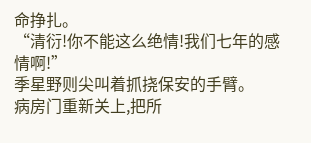命挣扎。
“清衍!你不能这么绝情!我们七年的感情啊!”
季星野则尖叫着抓挠保安的手臂。
病房门重新关上,把所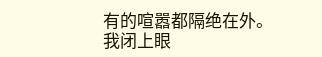有的喧嚣都隔绝在外。
我闭上眼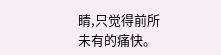睛,只觉得前所未有的痛快。